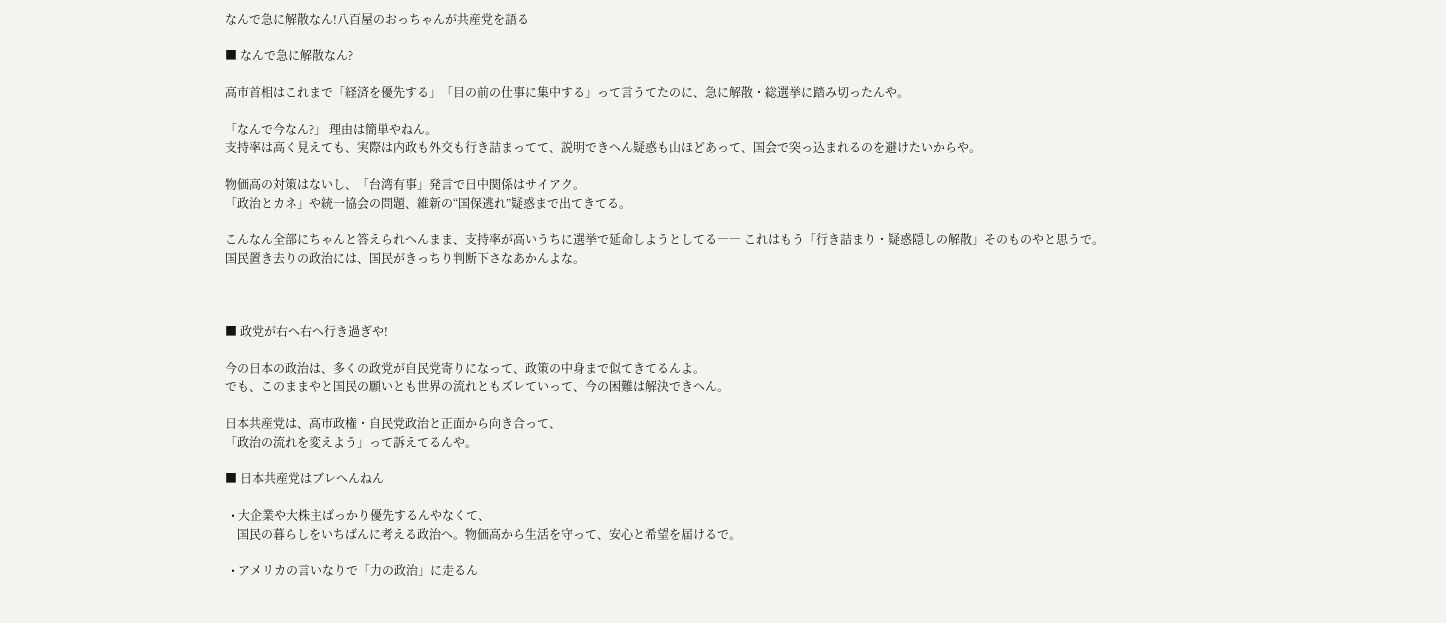なんで急に解散なん!八百屋のおっちゃんが共産党を語る

■ なんで急に解散なん?

高市首相はこれまで「経済を優先する」「目の前の仕事に集中する」って言うてたのに、急に解散・総選挙に踏み切ったんや。

「なんで今なん?」 理由は簡単やねん。
支持率は高く見えても、実際は内政も外交も行き詰まってて、説明できへん疑惑も山ほどあって、国会で突っ込まれるのを避けたいからや。

物価高の対策はないし、「台湾有事」発言で日中関係はサイアク。
「政治とカネ」や統一協会の問題、維新の“国保逃れ”疑惑まで出てきてる。

こんなん全部にちゃんと答えられへんまま、支持率が高いうちに選挙で延命しようとしてる―― これはもう「行き詰まり・疑惑隠しの解散」そのものやと思うで。
国民置き去りの政治には、国民がきっちり判断下さなあかんよな。



■ 政党が右へ右へ行き過ぎや!

今の日本の政治は、多くの政党が自民党寄りになって、政策の中身まで似てきてるんよ。
でも、このままやと国民の願いとも世界の流れともズレていって、今の困難は解決できへん。

日本共産党は、高市政権・自民党政治と正面から向き合って、
「政治の流れを変えよう」って訴えてるんや。

■ 日本共産党はブレへんねん

  • 大企業や大株主ばっかり優先するんやなくて、
    国民の暮らしをいちばんに考える政治へ。物価高から生活を守って、安心と希望を届けるで。

  • アメリカの言いなりで「力の政治」に走るん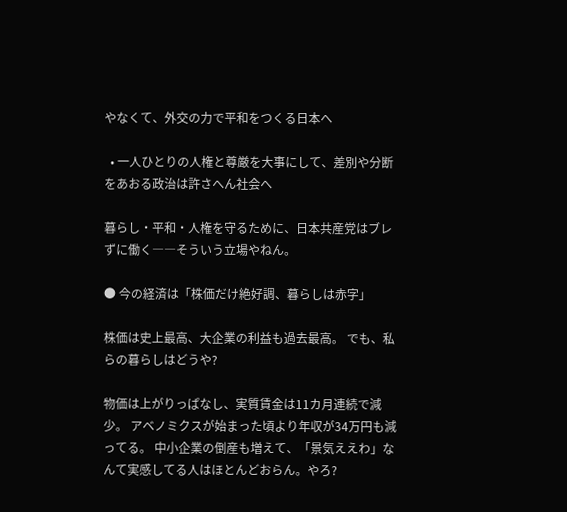やなくて、外交の力で平和をつくる日本へ

  • 一人ひとりの人権と尊厳を大事にして、差別や分断をあおる政治は許さへん社会へ

暮らし・平和・人権を守るために、日本共産党はブレずに働く――そういう立場やねん。

● 今の経済は「株価だけ絶好調、暮らしは赤字」

株価は史上最高、大企業の利益も過去最高。 でも、私らの暮らしはどうや?

物価は上がりっぱなし、実質賃金は11カ月連続で減少。 アベノミクスが始まった頃より年収が34万円も減ってる。 中小企業の倒産も増えて、「景気ええわ」なんて実感してる人はほとんどおらん。やろ?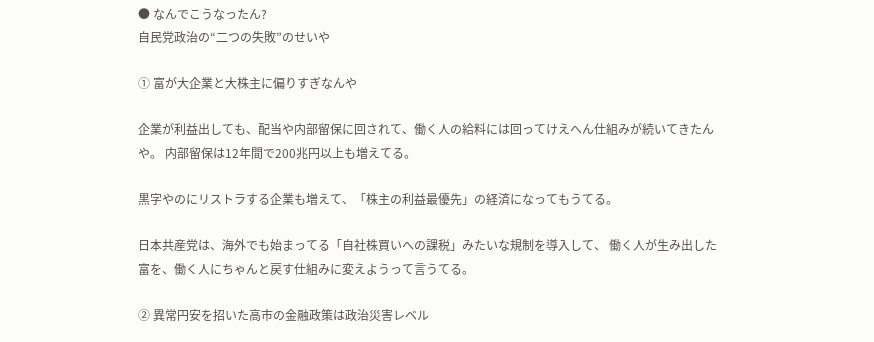● なんでこうなったん?
自民党政治の“二つの失敗”のせいや

① 富が大企業と大株主に偏りすぎなんや

企業が利益出しても、配当や内部留保に回されて、働く人の給料には回ってけえへん仕組みが続いてきたんや。 内部留保は12年間で200兆円以上も増えてる。

黒字やのにリストラする企業も増えて、「株主の利益最優先」の経済になってもうてる。

日本共産党は、海外でも始まってる「自社株買いへの課税」みたいな規制を導入して、 働く人が生み出した富を、働く人にちゃんと戻す仕組みに変えようって言うてる。

② 異常円安を招いた高市の金融政策は政治災害レベル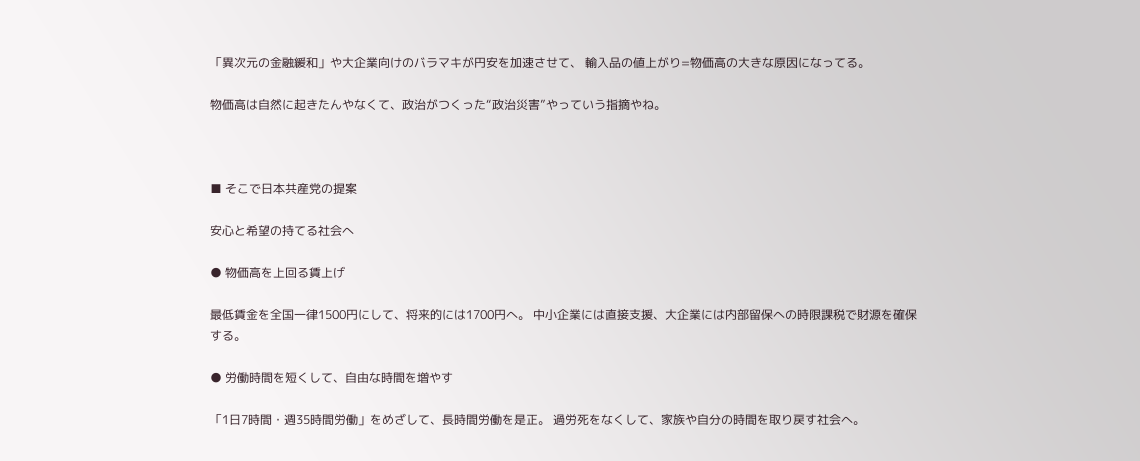「異次元の金融緩和」や大企業向けのバラマキが円安を加速させて、 輸入品の値上がり=物価高の大きな原因になってる。

物価高は自然に起きたんやなくて、政治がつくった“政治災害”やっていう指摘やね。



■ そこで日本共産党の提案

安心と希望の持てる社会へ

● 物価高を上回る賃上げ

最低賃金を全国一律1500円にして、将来的には1700円へ。 中小企業には直接支援、大企業には内部留保への時限課税で財源を確保する。

● 労働時間を短くして、自由な時間を増やす

「1日7時間・週35時間労働」をめざして、長時間労働を是正。 過労死をなくして、家族や自分の時間を取り戻す社会へ。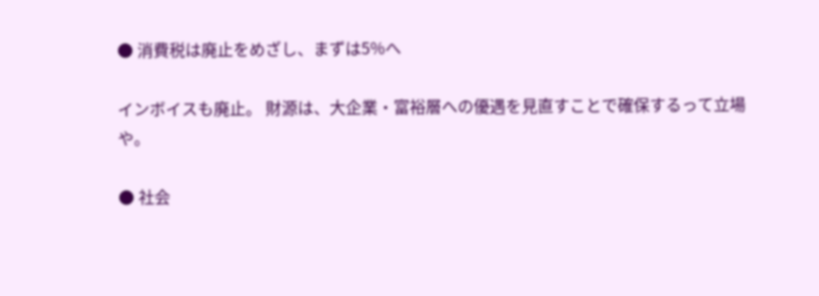● 消費税は廃止をめざし、まずは5%へ

インボイスも廃止。 財源は、大企業・富裕層への優遇を見直すことで確保するって立場や。

● 社会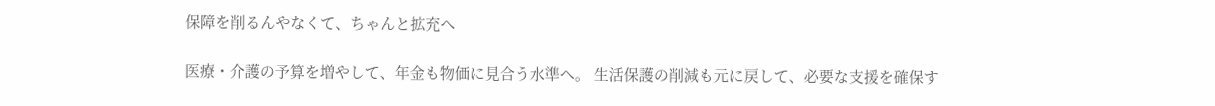保障を削るんやなくて、ちゃんと拡充へ

医療・介護の予算を増やして、年金も物価に見合う水準へ。 生活保護の削減も元に戻して、必要な支援を確保す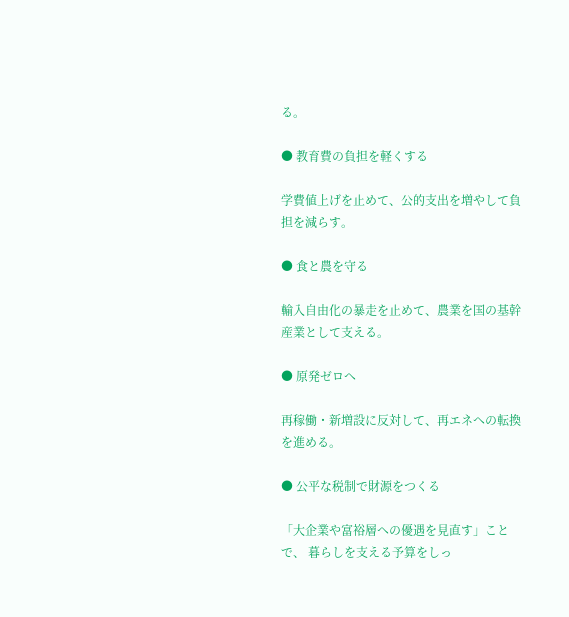る。

● 教育費の負担を軽くする

学費値上げを止めて、公的支出を増やして負担を減らす。

● 食と農を守る

輸入自由化の暴走を止めて、農業を国の基幹産業として支える。

● 原発ゼロへ

再稼働・新増設に反対して、再エネへの転換を進める。

● 公平な税制で財源をつくる

「大企業や富裕層への優遇を見直す」ことで、 暮らしを支える予算をしっ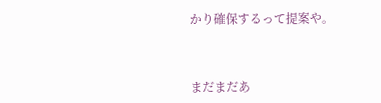かり確保するって提案や。



まだまだあ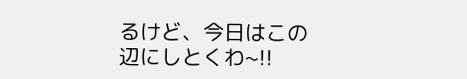るけど、今日はこの辺にしとくわ~!!